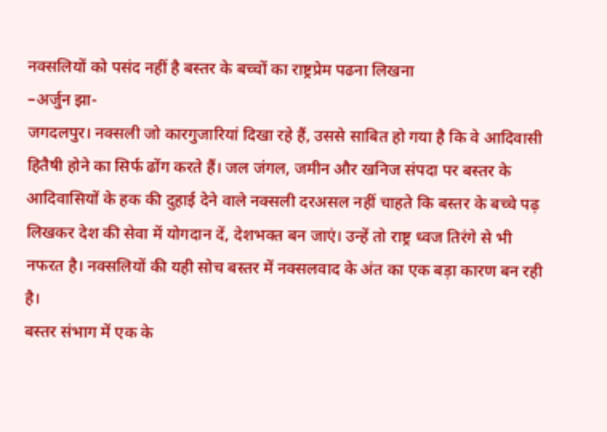नक्सलियों को पसंद नहीं है बस्तर के बच्चों का राष्ट्रप्रेम पढना लिखना
–अर्जुन झा-
जगदलपुर। नक्सली जो कारगुजारियां दिखा रहे हैं, उससे साबित हो गया है कि वे आदिवासी हितैषी होने का सिर्फ ढोंग करते हैं। जल जंगल, जमीन और खनिज संपदा पर बस्तर के आदिवासियों के हक की दुहाई देने वाले नक्सली दरअसल नहीं चाहते कि बस्तर के बच्चे पढ़ लिखकर देश की सेवा में योगदान दें, देशभक्त बन जाएं। उन्हें तो राष्ट्र ध्वज तिरंगे से भी नफरत है। नक्सलियों की यही सोच बस्तर में नक्सलवाद के अंत का एक बड़ा कारण बन रही है।
बस्तर संभाग में एक के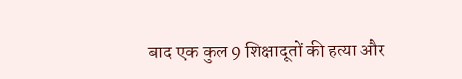बाद एक कुल 9 शिक्षादूतों की हत्या और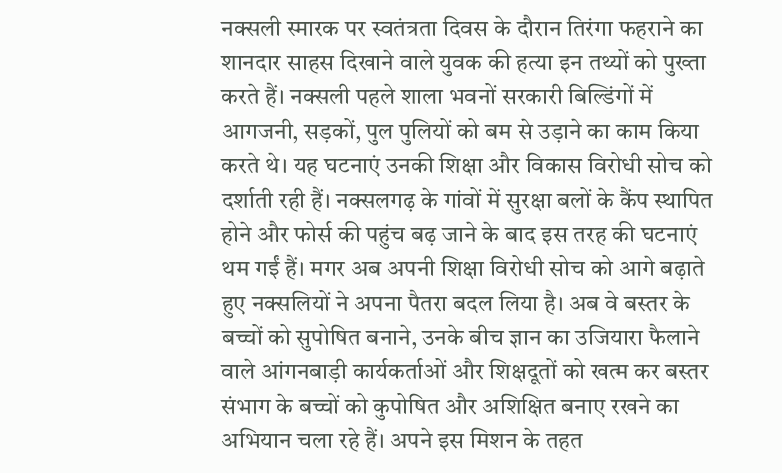नक्सली स्मारक पर स्वतंत्रता दिवस के दौरान तिरंगा फहराने का शानदार साहस दिखाने वाले युवक की हत्या इन तथ्यों को पुख्ता करते हैं। नक्सली पहले शाला भवनों सरकारी बिल्डिंगों में आगजनी, सड़कों, पुल पुलियों को बम से उड़ाने का काम किया करते थे। यह घटनाएं उनकी शिक्षा और विकास विरोधी सोच को दर्शाती रही हैं। नक्सलगढ़ के गांवों में सुरक्षा बलों के कैंप स्थापित होने और फोर्स की पहुंच बढ़ जाने के बाद इस तरह की घटनाएं थम गईं हैं। मगर अब अपनी शिक्षा विरोधी सोच को आगे बढ़ाते हुए नक्सलियों ने अपना पैतरा बदल लिया है। अब वे बस्तर के बच्चों को सुपोषित बनाने, उनके बीच ज्ञान का उजियारा फैलाने वाले आंगनबाड़ी कार्यकर्ताओं और शिक्षदूतों को खत्म कर बस्तर संभाग के बच्चों को कुपोषित और अशिक्षित बनाए रखने का अभियान चला रहे हैं। अपने इस मिशन के तहत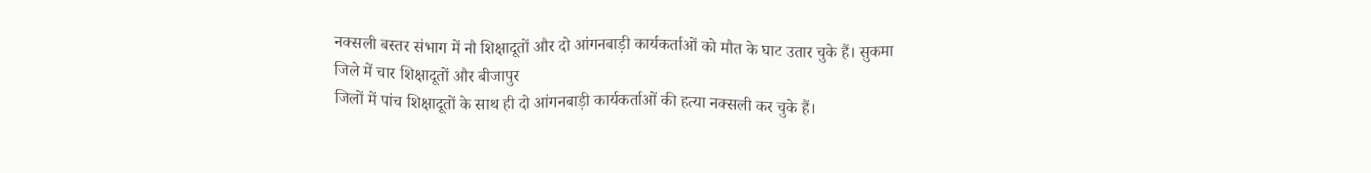नक्सली बस्तर संभाग में नौ शिक्षादूतों और दो आंगनबाड़ी कार्यकर्ताओं को मौत के घाट उतार चुके हैं। सुकमा जिले में चार शिक्षादूतों और बीजापुर
जिलों में पांच शिक्षादूतों के साथ ही दो आंगनबाड़ी कार्यकर्ताओं की हत्या नक्सली कर चुके हैं।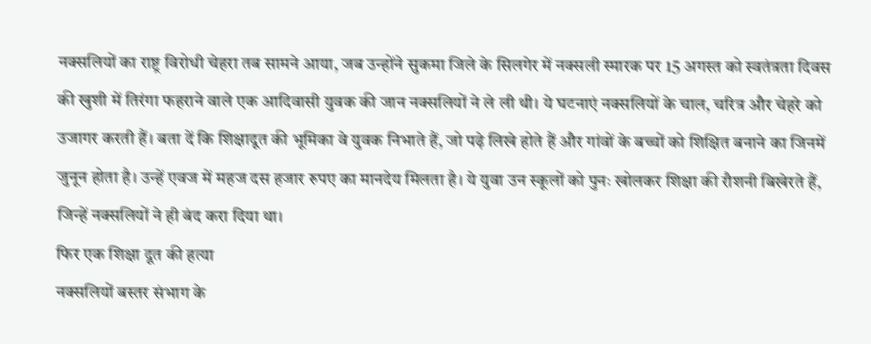नक्सलियों का राष्ट्र विरोधी चेहरा तब सामने आया, जब उन्होंने सुकमा जिले के सिलगेर में नक्सली स्मारक पर 15 अगस्त को स्वतंत्रता दिवस की खुशी में तिरंगा फहराने वाले एक आदिवासी युवक की जान नक्सलियों ने ले ली थी। ये घटनाएं नक्सलियों के चाल, चरित्र और चेहरे को उजागर करती हैं। बता दें कि शिक्षादूत की भूमिका वे युवक निभाते हैं, जो पढ़े लिखे होते हैं और गांवों के बच्चों को शिक्षित बनाने का जिनमें जुनून होता है। उन्हें एवज में महज दस हजार रुपए का मानदेय मिलता है। ये युवा उन स्कूलों को पुनः खोलकर शिक्षा की रौशनी बिखेरते हैं, जिन्हें नक्सलियों ने ही बंद करा दिया था।
फिर एक शिक्षा दूत की हत्या
नक्सलियों बस्तर संभाग के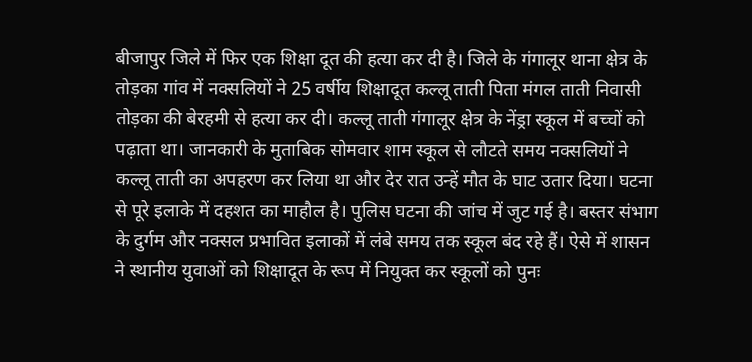बीजापुर जिले में फिर एक शिक्षा दूत की हत्या कर दी है। जिले के गंगालूर थाना क्षेत्र के तोड़का गांव में नक्सलियों ने 25 वर्षीय शिक्षादूत कल्लू ताती पिता मंगल ताती निवासी तोड़का की बेरहमी से हत्या कर दी। कल्लू ताती गंगालूर क्षेत्र के नेंड्रा स्कूल में बच्चों को पढ़ाता था। जानकारी के मुताबिक सोमवार शाम स्कूल से लौटते समय नक्सलियों ने कल्लू ताती का अपहरण कर लिया था और देर रात उन्हें मौत के घाट उतार दिया। घटना से पूरे इलाके में दहशत का माहौल है। पुलिस घटना की जांच में जुट गई है। बस्तर संभाग के दुर्गम और नक्सल प्रभावित इलाकों में लंबे समय तक स्कूल बंद रहे हैं। ऐसे में शासन ने स्थानीय युवाओं को शिक्षादूत के रूप में नियुक्त कर स्कूलों को पुनः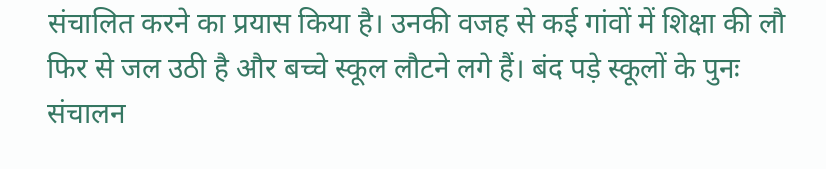संचालित करने का प्रयास किया है। उनकी वजह से कई गांवों में शिक्षा की लौ फिर से जल उठी है और बच्चे स्कूल लौटने लगे हैं। बंद पड़े स्कूलों के पुनः संचालन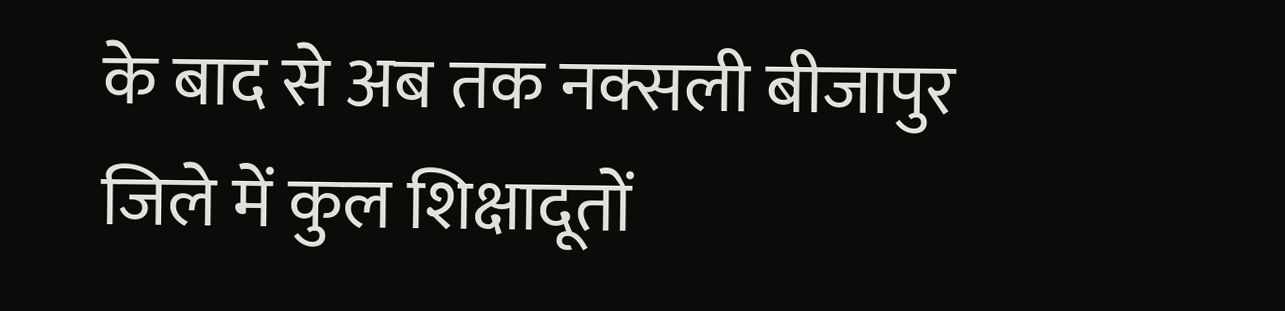के बाद से अब तक नक्सली बीजापुर जिले में कुल शिक्षादूतों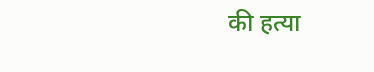की हत्या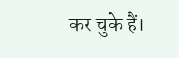कर चुके हैं।